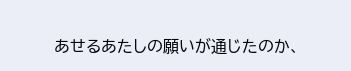あせるあたしの願いが通じたのか、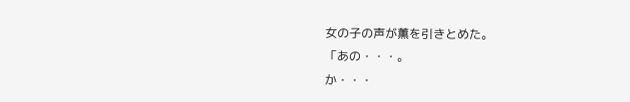女の子の声が薫を引きとめた。
「あの・・・。
か・・・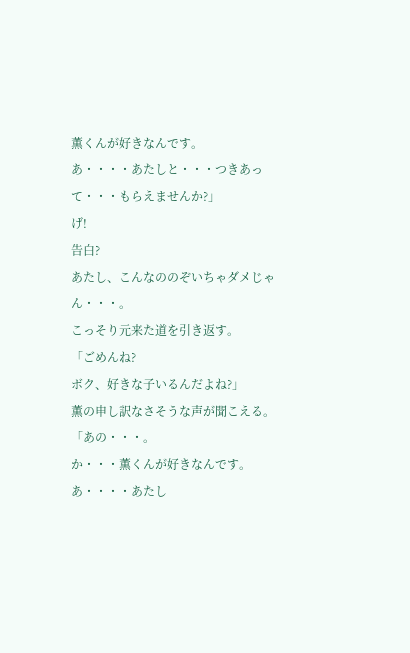薫くんが好きなんです。
あ・・・・あたしと・・・つきあって・・・もらえませんか?」
げ!
告白?
あたし、こんなののぞいちゃダメじゃん・・・。
こっそり元来た道を引き返す。
「ごめんね?
ボク、好きな子いるんだよね?」
薫の申し訳なさそうな声が聞こえる。
「あの・・・。
か・・・薫くんが好きなんです。
あ・・・・あたし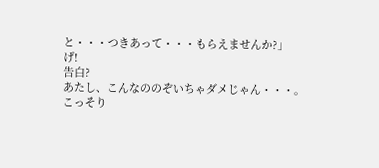と・・・つきあって・・・もらえませんか?」
げ!
告白?
あたし、こんなののぞいちゃダメじゃん・・・。
こっそり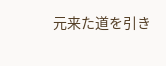元来た道を引き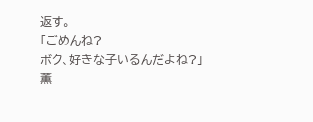返す。
「ごめんね?
ボク、好きな子いるんだよね?」
薫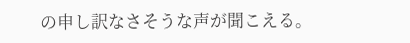の申し訳なさそうな声が聞こえる。